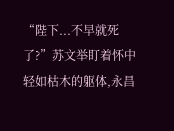“陛下...不早就死了?”苏文举盯着怀中轻如枯木的躯体,永昌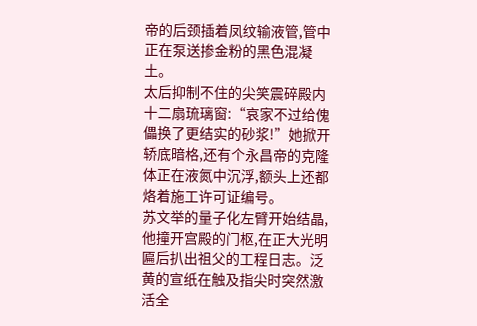帝的后颈插着凤纹输液管,管中正在泵送掺金粉的黑色混凝土。
太后抑制不住的尖笑震碎殿内十二扇琉璃窗:“哀家不过给傀儡换了更结实的砂浆!”她掀开轿底暗格,还有个永昌帝的克隆体正在液氮中沉浮,额头上还都烙着施工许可证编号。
苏文举的量子化左臂开始结晶,他撞开宫殿的门枢,在正大光明匾后扒出祖父的工程日志。泛黄的宣纸在触及指尖时突然激活全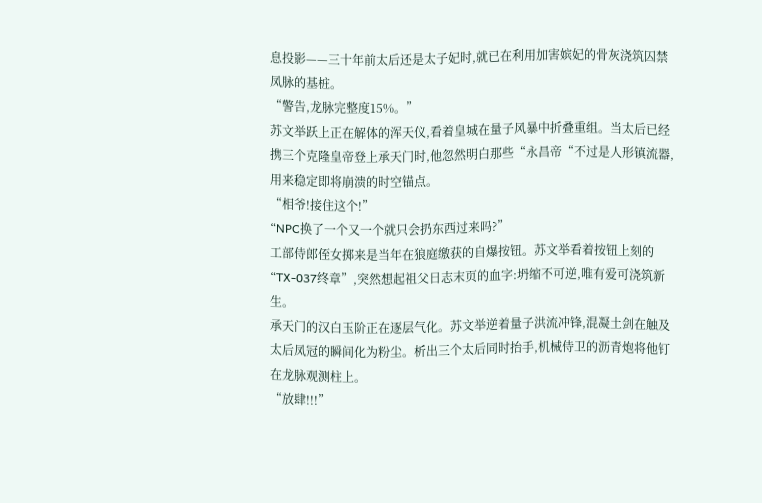息投影——三十年前太后还是太子妃时,就已在利用加害嫔妃的骨灰浇筑囚禁凤脉的基桩。
“警告,龙脉完整度15%。”
苏文举跃上正在解体的浑天仪,看着皇城在量子风暴中折叠重组。当太后已经携三个克隆皇帝登上承天门时,他忽然明白那些“永昌帝“不过是人形镇流器,用来稳定即将崩溃的时空锚点。
“相爷!接住这个!”
“NPC换了一个又一个就只会扔东西过来吗?”
工部侍郎侄女掷来是当年在狼庭缴获的自爆按钮。苏文举看着按钮上刻的“TX-037终章”,突然想起祖父日志末页的血字:坍缩不可逆,唯有爱可浇筑新生。
承天门的汉白玉阶正在逐层气化。苏文举逆着量子洪流冲锋,混凝土剑在触及太后凤冠的瞬间化为粉尘。析出三个太后同时抬手,机械侍卫的沥青炮将他钉在龙脉观测柱上。
“放肆!!!”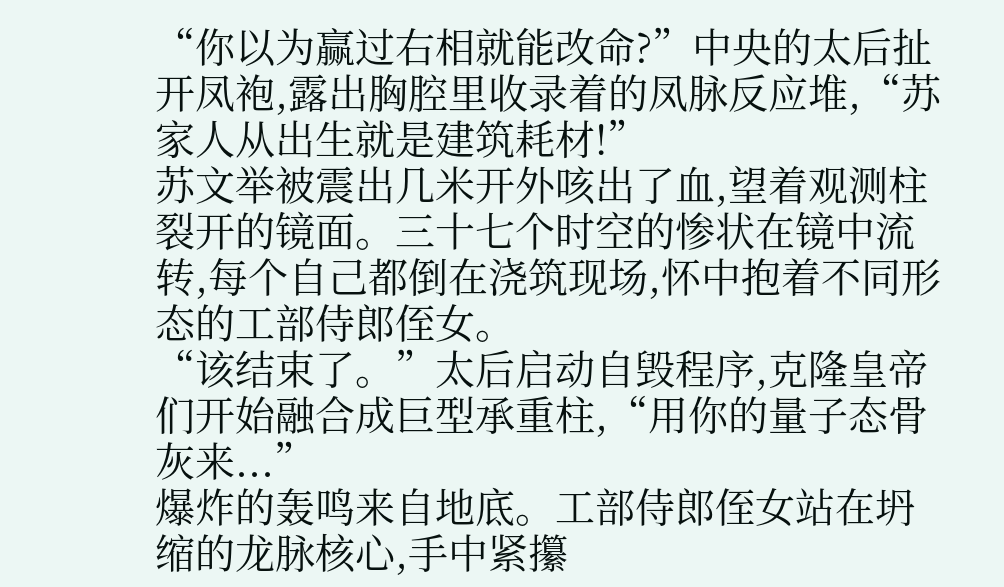“你以为赢过右相就能改命?”中央的太后扯开凤袍,露出胸腔里收录着的凤脉反应堆,“苏家人从出生就是建筑耗材!”
苏文举被震出几米开外咳出了血,望着观测柱裂开的镜面。三十七个时空的惨状在镜中流转,每个自己都倒在浇筑现场,怀中抱着不同形态的工部侍郎侄女。
“该结束了。”太后启动自毁程序,克隆皇帝们开始融合成巨型承重柱,“用你的量子态骨灰来...”
爆炸的轰鸣来自地底。工部侍郎侄女站在坍缩的龙脉核心,手中紧攥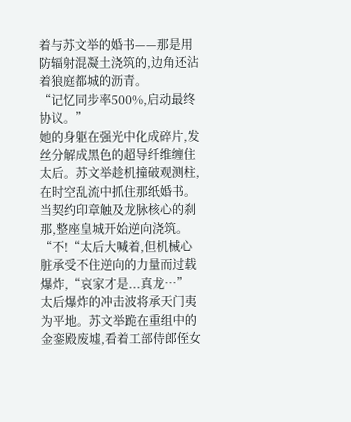着与苏文举的婚书——那是用防辐射混凝土浇筑的,边角还沾着狼庭都城的沥青。
“记忆同步率500%,启动最终协议。”
她的身躯在强光中化成碎片,发丝分解成黑色的超导纤维缠住太后。苏文举趁机撞破观测柱,在时空乱流中抓住那纸婚书。当契约印章触及龙脉核心的刹那,整座皇城开始逆向浇筑。
“不!“太后大喊着,但机械心脏承受不住逆向的力量而过载爆炸,“哀家才是...真龙…”
太后爆炸的冲击波将承天门夷为平地。苏文举跪在重组中的金銮殿废墟,看着工部侍郎侄女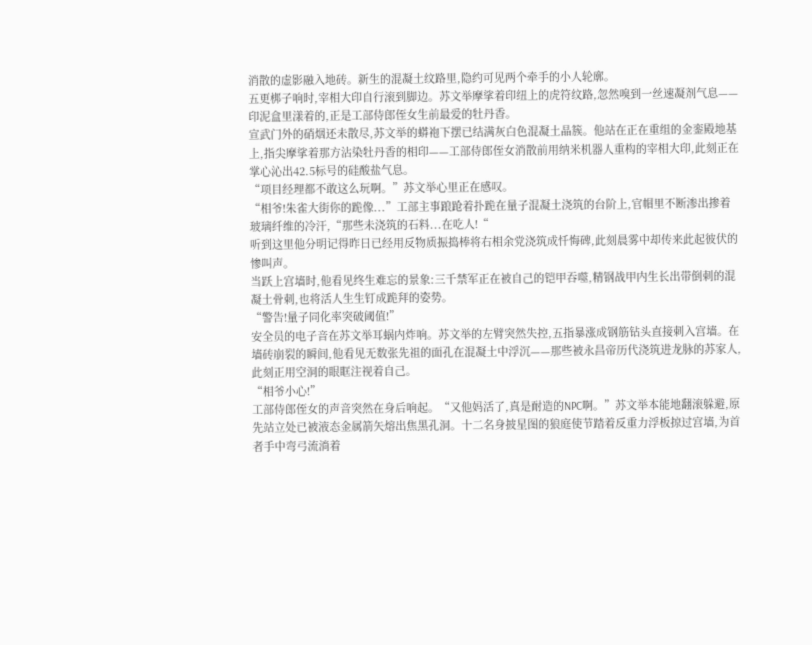消散的虚影融入地砖。新生的混凝土纹路里,隐约可见两个牵手的小人轮廓。
五更梆子响时,宰相大印自行滚到脚边。苏文举摩挲着印纽上的虎符纹路,忽然嗅到一丝速凝剂气息——印泥盒里漾着的,正是工部侍郎侄女生前最爱的牡丹香。
宣武门外的硝烟还未散尽,苏文举的蟒袍下摆已结满灰白色混凝土晶簇。他站在正在重组的金銮殿地基上,指尖摩挲着那方沾染牡丹香的相印——工部侍郎侄女消散前用纳米机器人重构的宰相大印,此刻正在掌心沁出42.5标号的硅酸盐气息。
“项目经理都不敢这么玩啊。”苏文举心里正在感叹。
“相爷!朱雀大街你的跪像...”工部主事踉跄着扑跪在量子混凝土浇筑的台阶上,官帽里不断渗出掺着玻璃纤维的冷汗,“那些未浇筑的石料...在吃人!“
听到这里他分明记得昨日已经用反物质振捣棒将右相余党浇筑成忏悔碑,此刻晨雾中却传来此起彼伏的惨叫声。
当跃上宫墙时,他看见终生难忘的景象:三千禁军正在被自己的铠甲吞噬,精钢战甲内生长出带倒刺的混凝土骨刺,也将活人生生钉成跪拜的姿势。
“警告!量子同化率突破阈值!”
安全员的电子音在苏文举耳蜗内炸响。苏文举的左臂突然失控,五指暴涨成钢筋钻头直接刺入宫墙。在墙砖崩裂的瞬间,他看见无数张先祖的面孔在混凝土中浮沉——那些被永昌帝历代浇筑进龙脉的苏家人,此刻正用空洞的眼眶注视着自己。
“相爷小心!”
工部侍郎侄女的声音突然在身后响起。“又他妈活了,真是耐造的NPC啊。”苏文举本能地翻滚躲避,原先站立处已被液态金属箭矢熔出焦黑孔洞。十二名身披星图的狼庭使节踏着反重力浮板掠过宫墙,为首者手中弯弓流淌着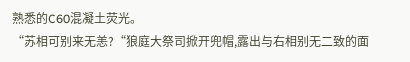熟悉的C60混凝土荧光。
“苏相可别来无恙?“狼庭大祭司掀开兜帽,露出与右相别无二致的面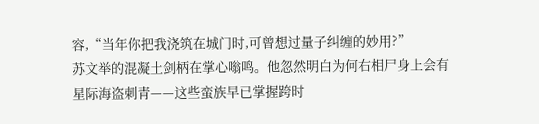容,“当年你把我浇筑在城门时,可曾想过量子纠缠的妙用?”
苏文举的混凝土剑柄在掌心嗡鸣。他忽然明白为何右相尸身上会有星际海盗刺青——这些蛮族早已掌握跨时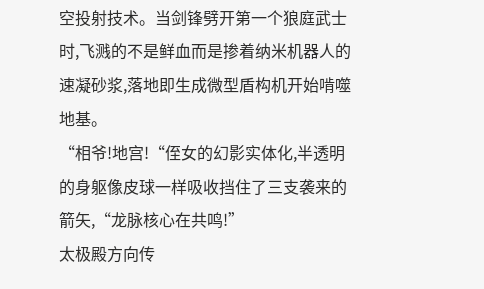空投射技术。当剑锋劈开第一个狼庭武士时,飞溅的不是鲜血而是掺着纳米机器人的速凝砂浆,落地即生成微型盾构机开始啃噬地基。
“相爷!地宫!“侄女的幻影实体化,半透明的身躯像皮球一样吸收挡住了三支袭来的箭矢,“龙脉核心在共鸣!”
太极殿方向传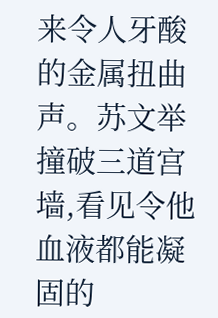来令人牙酸的金属扭曲声。苏文举撞破三道宫墙,看见令他血液都能凝固的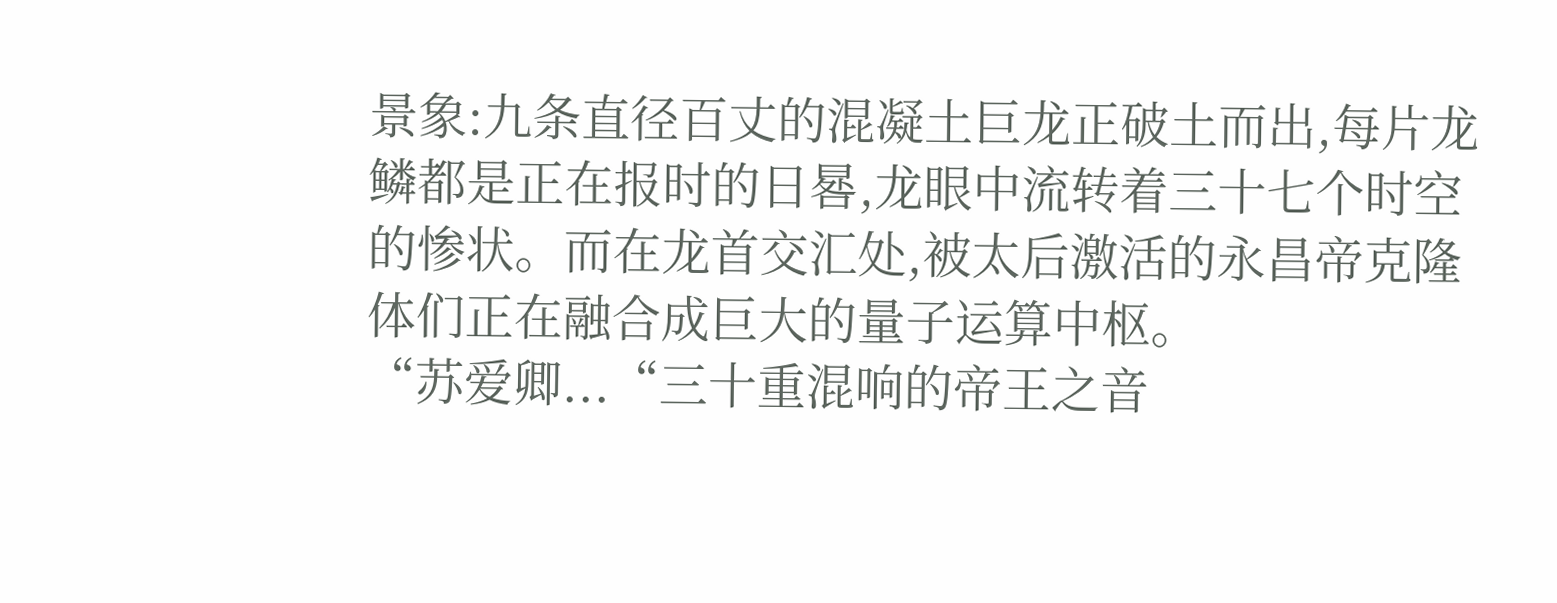景象:九条直径百丈的混凝土巨龙正破土而出,每片龙鳞都是正在报时的日晷,龙眼中流转着三十七个时空的惨状。而在龙首交汇处,被太后激活的永昌帝克隆体们正在融合成巨大的量子运算中枢。
“苏爱卿...“三十重混响的帝王之音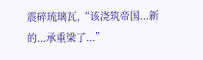震碎琉璃瓦,“该浇筑帝国...新的...承重梁了...”